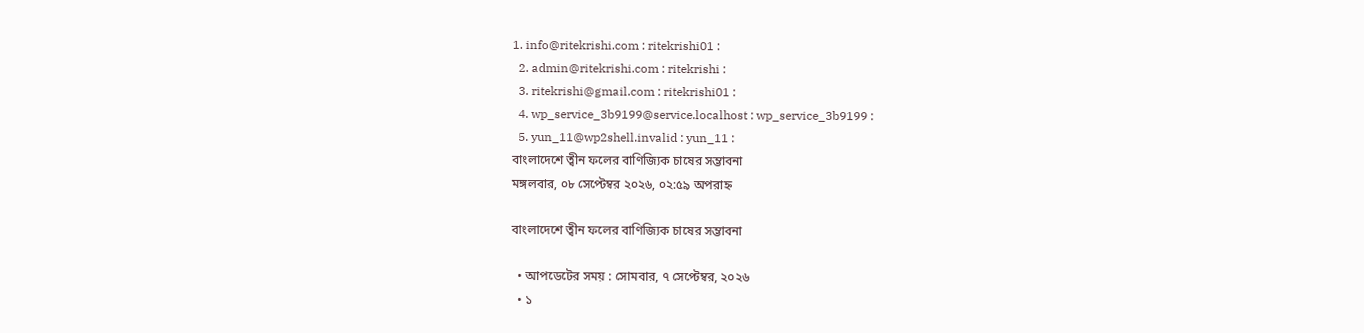1. info@ritekrishi.com : ritekrishi01 :
  2. admin@ritekrishi.com : ritekrishi :
  3. ritekrishi@gmail.com : ritekrishi01 :
  4. wp_service_3b9199@service.localhost : wp_service_3b9199 :
  5. yun_11@wp2shell.invalid : yun_11 :
বাংলাদেশে ত্বীন ফলের বাণিজ্যিক চাষের সম্ভাবনা
মঙ্গলবার, ০৮ সেপ্টেম্বর ২০২৬, ০২:৫৯ অপরাহ্ন

বাংলাদেশে ত্বীন ফলের বাণিজ্যিক চাষের সম্ভাবনা

  • আপডেটের সময় : সোমবার, ৭ সেপ্টেম্বর, ২০২৬
  • ১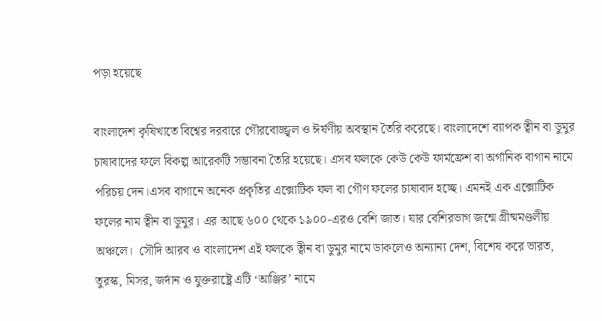পড়া হয়েছে

বাংলাদেশ কৃষিখাতে বিশ্বের দরবারে গৌরবোজ্জ্বল ও ঈর্ষণীয় অবস্থান তৈরি করেছে। বাংলাদেশে ব্যাপক ত্বীন বা ডুমুর চাষাবাদের ফলে বিকল্প আরেকটি সম্ভাবনা তৈরি হয়েছে। এসব ফলকে কেউ কেউ ফার্মফ্রেশ বা অর্গানিক বাগান নামে পরিচয় দেন।এসব বাগানে অনেক প্রকৃতির এক্সোটিক ফল বা গৌণ ফলের চাষাবাদ হচ্ছে। এমনই এক এক্সোটিক ফলের নাম ত্বীন বা ডুমুর। এর আছে ৬০০ থেকে ১৯০০-এরও বেশি জাত। যার বেশিরভাগ জন্মে গ্রীষ্মমণ্ডলীয় অঞ্চলে।  সৌদি আরব ও বাংলাদেশ এই ফলকে ত্বীন বা ডুমুর নামে ডাকলেও অন্যান্য দেশ, বিশেষ করে ভারত, তুরস্ক, মিসর, জর্দান ও যুক্তরাষ্ট্রে এটি ‘আঞ্জির’ নামে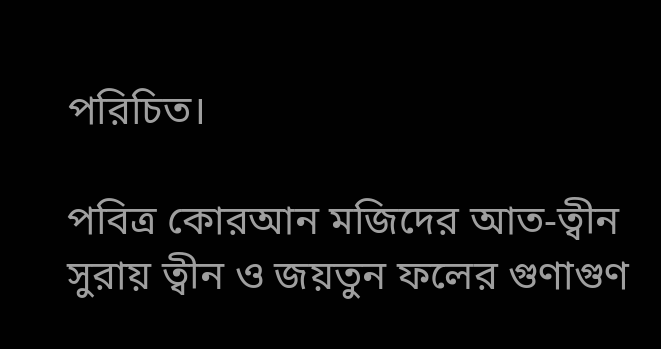পরিচিত।

পবিত্র কোরআন মজিদের আত-ত্বীন সুরায় ত্বীন ও জয়তুন ফলের গুণাগুণ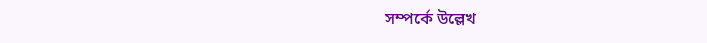সম্পর্কে উল্লেখ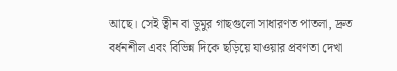আছে। সেই ত্বীন বা ডুমুর গাছগুলো সাধারণত পাতলা, দ্রুত বর্ধনশীল এবং বিভিন্ন দিকে ছড়িয়ে যাওয়ার প্রবণতা দেখা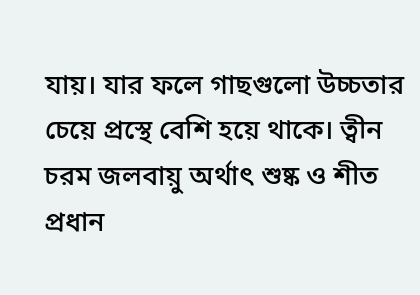যায়। যার ফলে গাছগুলো উচ্চতার চেয়ে প্রস্থে বেশি হয়ে থাকে। ত্বীন চরম জলবায়ু অর্থাৎ শুষ্ক ও শীত প্রধান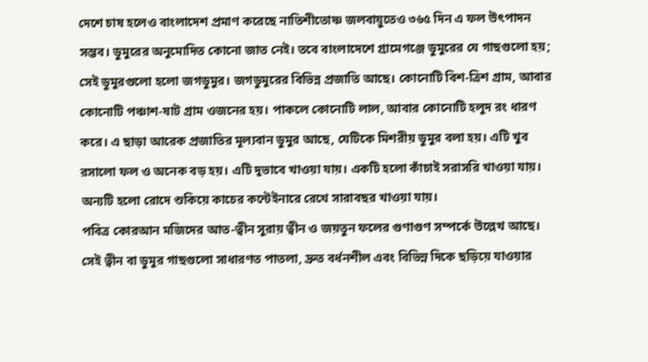দেশে চাষ হলেও বাংলাদেশ প্রমাণ করেছে নাতিশীতোষ্ণ জলবায়ুতেও ৩৬৫ দিন এ ফল উৎপাদন সম্ভব। ডুমুরের অনুমোদিত কোনো জাত নেই। তবে বাংলাদেশে গ্রামেগঞ্জে ডুমুরের যে গাছগুলো হয়; সেই ডুমুরগুলো হলো জগডুমুর। জগডুমুরের বিভিন্ন প্রজাতি আছে। কোনোটি বিশ-ত্রিশ গ্রাম, আবার কোনোটি পঞ্চাশ-ষাট গ্রাম ওজনের হয়। পাকলে কোনোটি লাল, আবার কোনোটি হলুদ রং ধারণ করে। এ ছাড়া আরেক প্রজাতির মূল্যবান ডুমুর আছে, যেটিকে মিশরীয় ডুমুর বলা হয়। এটি খুব রসালো ফল ও অনেক বড় হয়। এটি দুভাবে খাওয়া যায়। একটি হলো কাঁচাই সরাসরি খাওয়া যায়। অন্যটি হলো রোদে শুকিয়ে কাচের কন্টেইনারে রেখে সারাবছর খাওয়া যায়।
পবিত্র কোরআন মজিদের আত-ত্বীন সুরায় ত্বীন ও জয়তুন ফলের গুণাগুণ সম্পর্কে উল্লেখ আছে। সেই ত্বীন বা ডুমুর গাছগুলো সাধারণত পাতলা, দ্রুত বর্ধনশীল এবং বিভিন্ন দিকে ছড়িয়ে যাওয়ার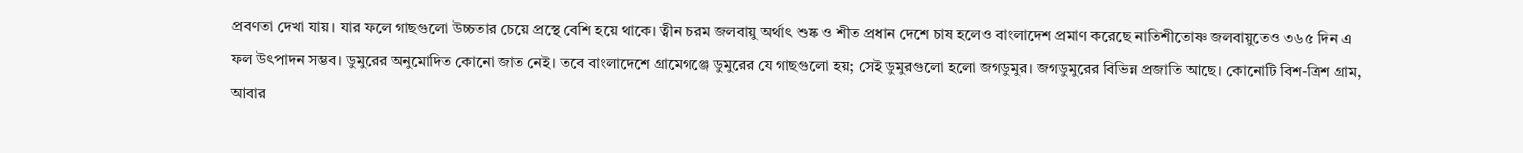প্রবণতা দেখা যায়। যার ফলে গাছগুলো উচ্চতার চেয়ে প্রস্থে বেশি হয়ে থাকে। ত্বীন চরম জলবায়ু অর্থাৎ শুষ্ক ও শীত প্রধান দেশে চাষ হলেও বাংলাদেশ প্রমাণ করেছে নাতিশীতোষ্ণ জলবায়ুতেও ৩৬৫ দিন এ ফল উৎপাদন সম্ভব। ডুমুরের অনুমোদিত কোনো জাত নেই। তবে বাংলাদেশে গ্রামেগঞ্জে ডুমুরের যে গাছগুলো হয়; সেই ডুমুরগুলো হলো জগডুমুর। জগডুমুরের বিভিন্ন প্রজাতি আছে। কোনোটি বিশ-ত্রিশ গ্রাম, আবার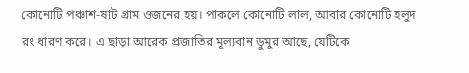কোনোটি পঞ্চাশ-ষাট গ্রাম ওজনের হয়। পাকলে কোনোটি লাল, আবার কোনোটি হলুদ রং ধারণ করে। এ ছাড়া আরেক প্রজাতির মূল্যবান ডুমুর আছে, যেটিকে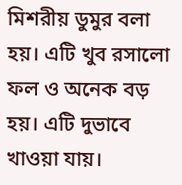মিশরীয় ডুমুর বলা হয়। এটি খুব রসালো ফল ও অনেক বড় হয়। এটি দুভাবে খাওয়া যায়।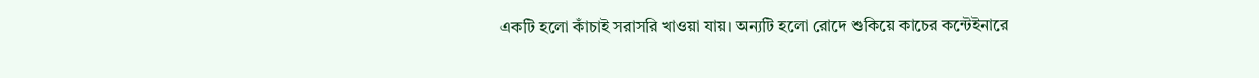একটি হলো কাঁচাই সরাসরি খাওয়া যায়। অন্যটি হলো রোদে শুকিয়ে কাচের কন্টেইনারে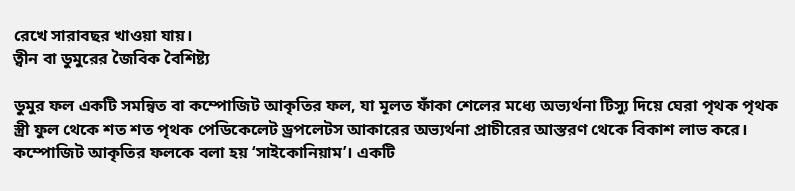রেখে সারাবছর খাওয়া যায়।
ত্বীন বা ডুমুরের জৈবিক বৈশিষ্ট্য

ডুমুর ফল একটি সমন্বিত বা কম্পোজিট আকৃতির ফল, যা মূলত ফাঁকা শেলের মধ্যে অভ্যর্থনা টিস্যু দিয়ে ঘেরা পৃথক পৃথক স্ত্রী ফুল থেকে শত শত পৃথক পেডিকেলেট ড্রপলেটস আকারের অভ্যর্থনা প্রাচীরের আস্তরণ থেকে বিকাশ লাভ করে। কম্পোজিট আকৃতির ফলকে বলা হয় ‘সাইকোনিয়াম’। একটি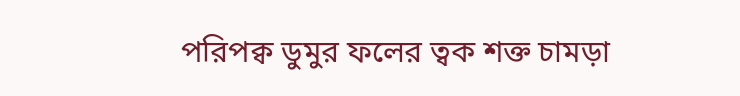পরিপক্ব ডুমুর ফলের ত্বক শক্ত চামড়া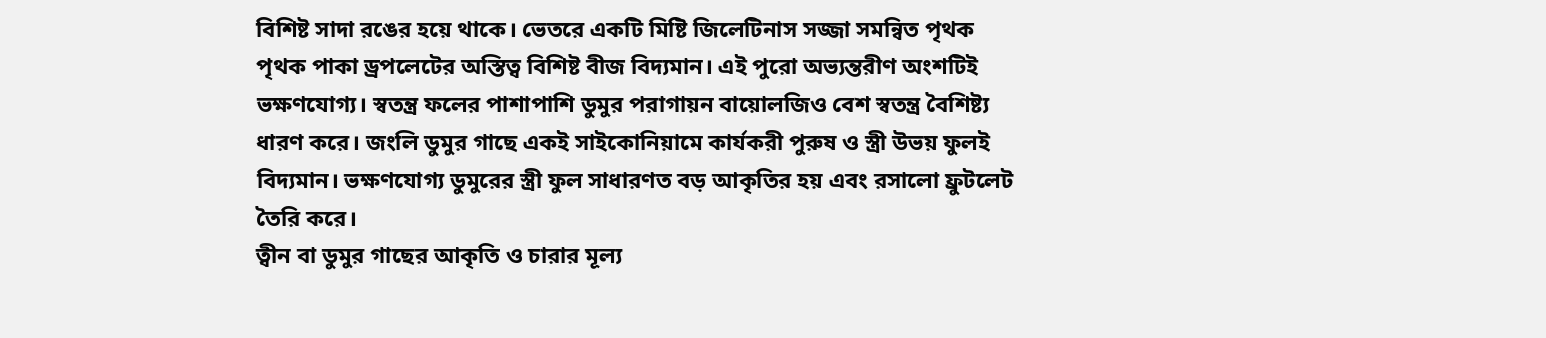বিশিষ্ট সাদা রঙের হয়ে থাকে। ভেতরে একটি মিষ্টি জিলেটিনাস সজ্জা সমন্বিত পৃথক পৃথক পাকা ড্রপলেটের অস্তিত্ব বিশিষ্ট বীজ বিদ্যমান। এই পুরো অভ্যন্তরীণ অংশটিই ভক্ষণযোগ্য। স্বতন্ত্র ফলের পাশাপাশি ডুমুর পরাগায়ন বায়োলজিও বেশ স্বতন্ত্র বৈশিষ্ট্য ধারণ করে। জংলি ডুমুর গাছে একই সাইকোনিয়ামে কার্যকরী পুরুষ ও স্ত্রী উভয় ফুলই বিদ্যমান। ভক্ষণযোগ্য ডুমুরের স্ত্রী ফুল সাধারণত বড় আকৃতির হয় এবং রসালো ফ্রুটলেট তৈরি করে।
ত্বীন বা ডুমুর গাছের আকৃতি ও চারার মূল্য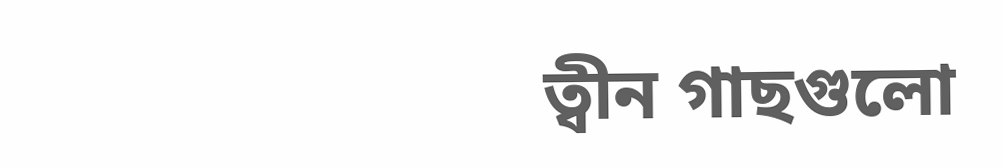ত্বীন গাছগুলো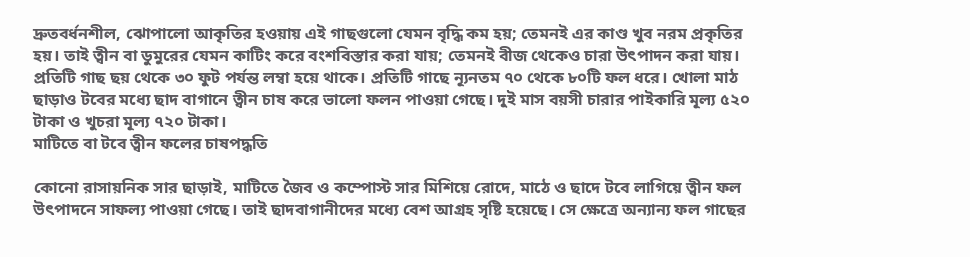দ্রুতবর্ধনশীল, ঝোপালো আকৃতির হওয়ায় এই গাছগুলো যেমন বৃদ্ধি কম হয়; তেমনই এর কাণ্ড খুব নরম প্রকৃতির হয়। তাই ত্বীন বা ডুমুরের যেমন কাটিং করে বংশবিস্তার করা যায়; তেমনই বীজ থেকেও চারা উৎপাদন করা যায়। প্রতিটি গাছ ছয় থেকে ৩০ ফুট পর্যন্ত লম্বা হয়ে থাকে। প্রতিটি গাছে ন্যূনতম ৭০ থেকে ৮০টি ফল ধরে। খোলা মাঠ ছাড়াও টবের মধ্যে ছাদ বাগানে ত্বীন চাষ করে ভালো ফলন পাওয়া গেছে। দুই মাস বয়সী চারার পাইকারি মূল্য ৫২০ টাকা ও খুচরা মূল্য ৭২০ টাকা।
মাটিতে বা টবে ত্বীন ফলের চাষপদ্ধতি

কোনো রাসায়নিক সার ছাড়াই, মাটিতে জৈব ও কম্পোস্ট সার মিশিয়ে রোদে, মাঠে ও ছাদে টবে লাগিয়ে ত্বীন ফল উৎপাদনে সাফল্য পাওয়া গেছে। তাই ছাদবাগানীদের মধ্যে বেশ আগ্রহ সৃষ্টি হয়েছে। সে ক্ষেত্রে অন্যান্য ফল গাছের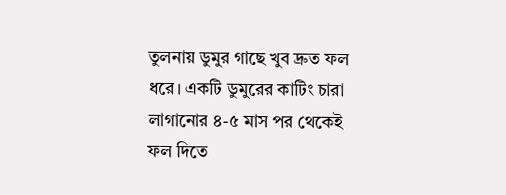তুলনায় ডুমুর গাছে খুব দ্রুত ফল ধরে। একটি ডুমুরের কাটিং চারা লাগানোর ৪-৫ মাস পর থেকেই ফল দিতে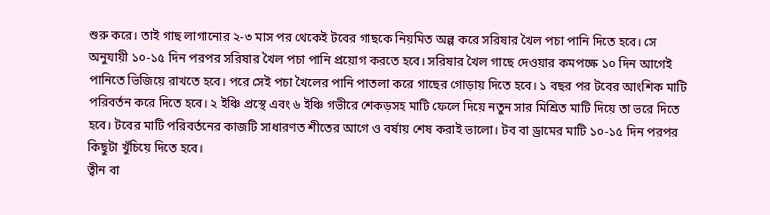শুরু করে। তাই গাছ লাগানোর ২-৩ মাস পর থেকেই টবের গাছকে নিয়মিত অল্প করে সরিষার খৈল পচা পানি দিতে হবে। সে অনুযায়ী ১০-১৫ দিন পরপর সরিষার খৈল পচা পানি প্রয়োগ করতে হবে। সরিষার খৈল গাছে দেওয়ার কমপক্ষে ১০ দিন আগেই পানিতে ভিজিয়ে রাখতে হবে। পরে সেই পচা খৈলের পানি পাতলা করে গাছের গোড়ায় দিতে হবে। ১ বছর পর টবের আংশিক মাটি পরিবর্তন করে দিতে হবে। ২ ইঞ্চি প্রস্থে এবং ৬ ইঞ্চি গভীরে শেকড়সহ মাটি ফেলে দিয়ে নতুন সার মিশ্রিত মাটি দিয়ে তা ভরে দিতে হবে। টবের মাটি পরিবর্তনের কাজটি সাধারণত শীতের আগে ও বর্ষায় শেষ করাই ভালো। টব বা ড্রামের মাটি ১০-১৫ দিন পরপর কিছুটা খুঁচিয়ে দিতে হবে।
ত্বীন বা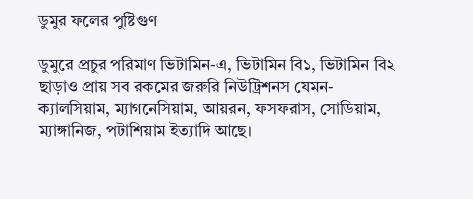ডুমুর ফলের পুষ্টিগুণ

ডুমুরে প্রচুর পরিমাণ ভিটামিন-এ, ভিটামিন বি১, ভিটামিন বি২ ছাড়াও প্রায় সব রকমের জরুরি নিউট্রিশনস যেমন- ক্যালসিয়াম, ম্যাগনেসিয়াম, আয়রন, ফসফরাস, সোডিয়াম, ম্যাঙ্গানিজ, পটাশিয়াম ইত্যাদি আছে।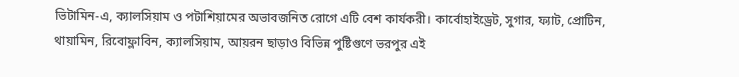ভিটামিন-এ, ক্যালসিয়াম ও পটাশিয়ামের অভাবজনিত রোগে এটি বেশ কার্যকরী। কার্বোহাইড্রেট, সুগার, ফ্যাট, প্রোটিন, থায়ামিন, রিবোফ্লাবিন, ক্যালসিয়াম, আয়রন ছাড়াও বিভিন্ন পুষ্টিগুণে ভরপুর এই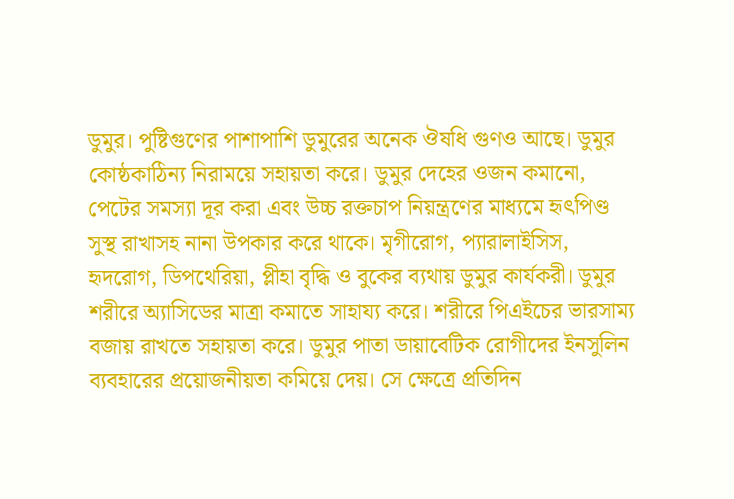ডুমুর। পুষ্টিগুণের পাশাপাশি ডুমুরের অনেক ঔষধি গুণও আছে। ডুমুর কোষ্ঠকাঠিন্য নিরাময়ে সহায়তা করে। ডুমুর দেহের ওজন কমানো, পেটের সমস্যা দূর করা এবং উচ্চ রক্তচাপ নিয়ন্ত্রণের মাধ্যমে হৃৎপিণ্ড সুস্থ রাখাসহ নানা উপকার করে থাকে। মৃগীরোগ, প্যারালাইসিস, হৃদরোগ, ডিপথেরিয়া, প্লীহা বৃদ্ধি ও বুকের ব্যথায় ডুমুর কার্যকরী। ডুমুর শরীরে অ্যাসিডের মাত্রা কমাতে সাহায্য করে। শরীরে পিএইচের ভারসাম্য বজায় রাখতে সহায়তা করে। ডুমুর পাতা ডায়াবেটিক রোগীদের ইনসুলিন ব্যবহারের প্রয়োজনীয়তা কমিয়ে দেয়। সে ক্ষেত্রে প্রতিদিন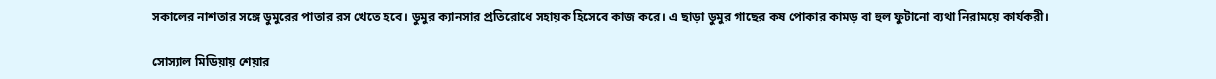সকালের নাশতার সঙ্গে ডুমুরের পাতার রস খেতে হবে। ডুমুর ক্যানসার প্রতিরোধে সহায়ক হিসেবে কাজ করে। এ ছাড়া ডুমুর গাছের কষ পোকার কামড় বা হুল ফুটানো ব্যথা নিরাময়ে কার্যকরী।

সোস্যাল মিডিয়ায় শেয়ার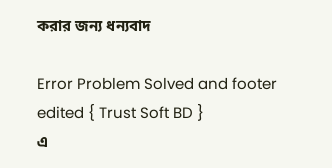করার জন্য ধন্যবাদ

Error Problem Solved and footer edited { Trust Soft BD }
এ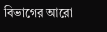বিভাগের আরো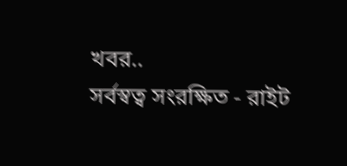খবর..
সর্বস্বত্ব সংরক্ষিত - রাইট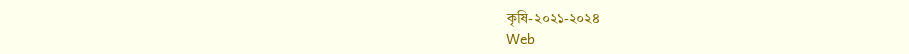কৃষি-২০২১-২০২৪
Web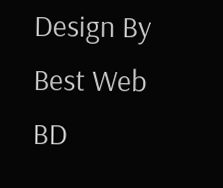Design By Best Web BD